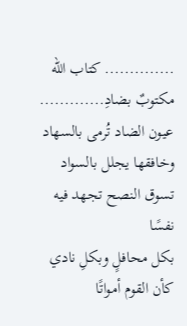.............. كتاب الله مكتوبٌ بضادِ.............
عيون الضاد تُرمى بالسهاد
وخافقها يجلل بالسواد
تسوق النصح تجهد فيه نفسًا
بكل محافلٍ وبكلِ نادي
كأن القوم أمواتًا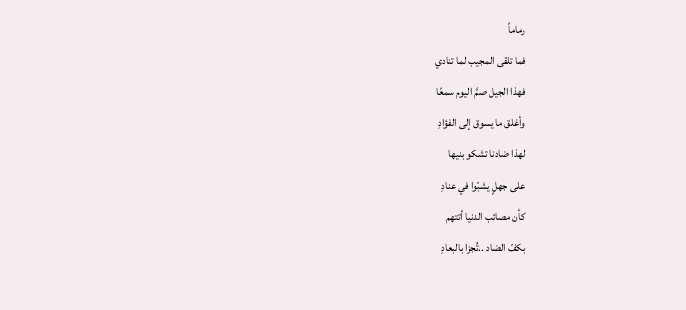رماماً
فما تلقى المجيب لما تنادي
فهذا الجيل صمَّ اليوم سمعًا
وأغلق ما يسوق إلى الفؤادِ
لهذا ضادنا تشكو بنيها
على جهلٍ يشبّوا في عنادِ
كأن مصائب الدنيا أتتهم
بكفّ الضاد ..تُجزا بالبعادِ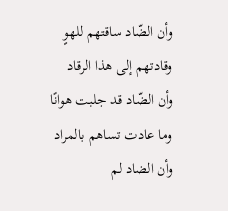وأن الضّاد ساقتهم للهوٍ
وقادتهم إلى هذا الرقاد
وأن الضّاد قد جلبت هوانًا
وما عادت تساهم بالمراد
وأن الضاد لم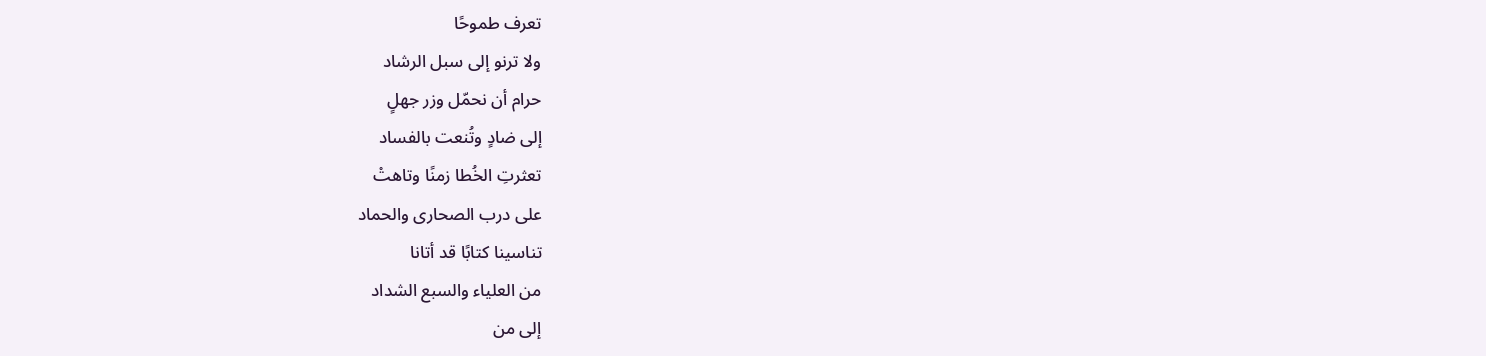تعرف طموحًا
ولا ترنو إلى سبل الرشاد
حرام أن نحمّل وزر جهلٍ
إلى ضادٍ وتُنعت بالفساد
تعثرتِ الخُطا زمنًا وتاهتْ
على درب الصحارى والحماد
تناسينا كتابًا قد أتانا
من العلياء والسبع الشداد
إلى من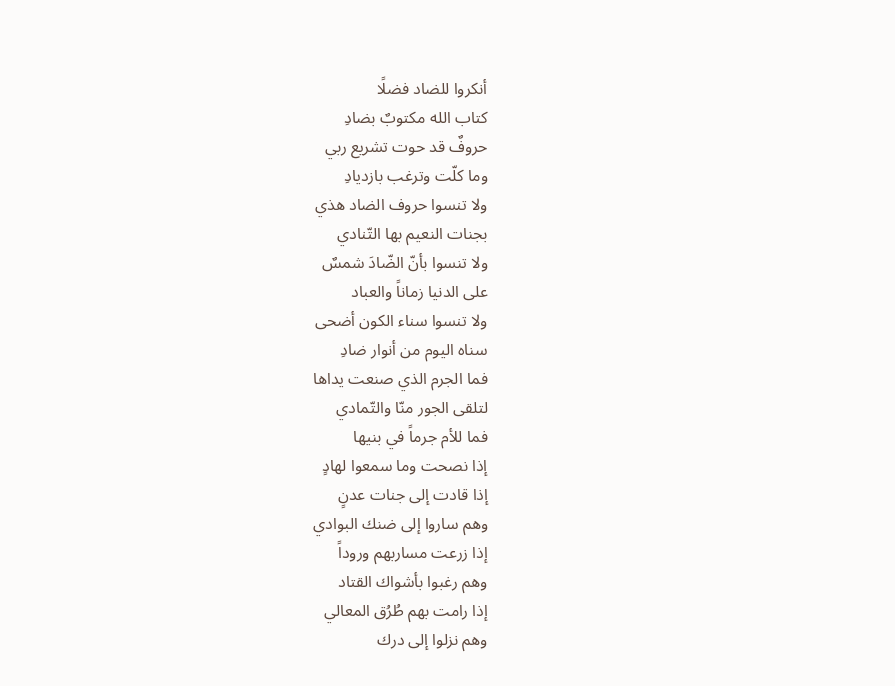أنكروا للضاد فضلًا
كتاب الله مكتوبٌ بضادِ
حروفٌ قد حوت تشريع ربي
وما كلّت وترغب بازديادِ
ولا تنسوا حروف الضاد هذي
بجنات النعيم بها التّنادي
ولا تنسوا بأنّ الضّادَ شمسٌ
على الدنيا زماناً والعباد
ولا تنسوا سناء الكون أضحى
سناه اليوم من أنوار ضادِ
فما الجرم الذي صنعت يداها
لتلقى الجور منّا والتّمادي
فما للأم جرماً في بنيها
إذا نصحت وما سمعوا لهادٍ
إذا قادت إلى جنات عدنٍ
وهم ساروا إلى ضنك البوادي
إذا زرعت مساربهم وروداً
وهم رغبوا بأشواك القتاد
إذا رامت بهم طُرُق المعالي
وهم نزلوا إلى درك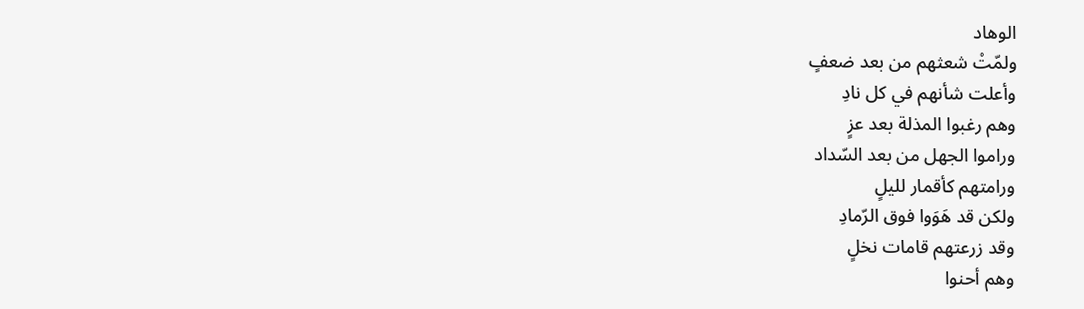الوهاد
ولمّتْ شعثهم من بعد ضعفٍ
وأعلت شأنهم في كل نادِ
وهم رغبوا المذلة بعد عزٍ
وراموا الجهل من بعد السّداد
ورامتهم كأقمار لليلٍ
ولكن قد هَوَوا فوق الرّمادِ
وقد زرعتهم قامات نخلٍ
وهم أحنوا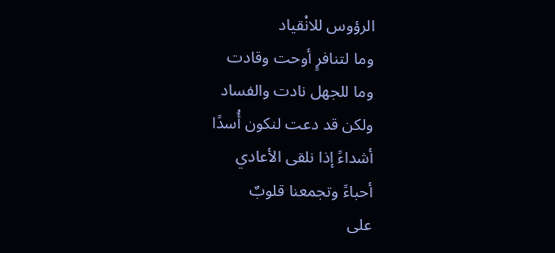الرؤوس للانْقياد
وما لتنافرٍ أوحت وقادت
وما للجهل نادت والفساد
ولكن قد دعت لنكون أُسدًا
أشداءً إذا نلقى الأعادي
أحباءً وتجمعنا قلوبٌ
على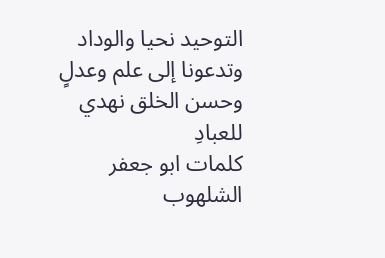التوحيد نحيا والوداد
وتدعونا إلى علم وعدلٍ
وحسن الخلق نهدي للعبادِ
كلمات ابو جعفر الشلهوب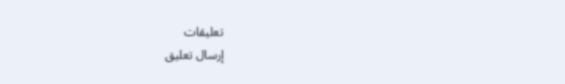تعليقات
إرسال تعليق